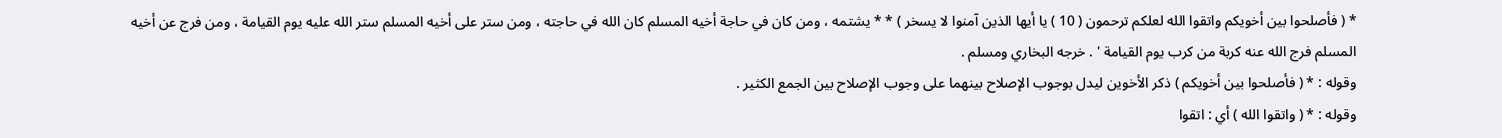* ( فأصلحوا بين أخويكم واتقوا الله لعلكم ترحمون ( 10 ) يا أيها الذين آمنوا لا يسخر ) * * يشتمه ، ومن كان في حاجة أخيه المسلم كان الله في حاجته ، ومن ستر على أخيه المسلم ستر الله عليه يوم القيامة ، ومن فرج عن أخيه المسلم فرج الله عنه كربة من كرب يوم القيامة ' . خرجه البخاري ومسلم .
وقوله : * ( فأصلحوا بين أخويكم ) ذكر الأخوين ليدل بوجوب الإصلاح بينهما على وجوب الإصلاح بين الجمع الكثير .
وقوله : * ( واتقوا الله ) أي : اتقوا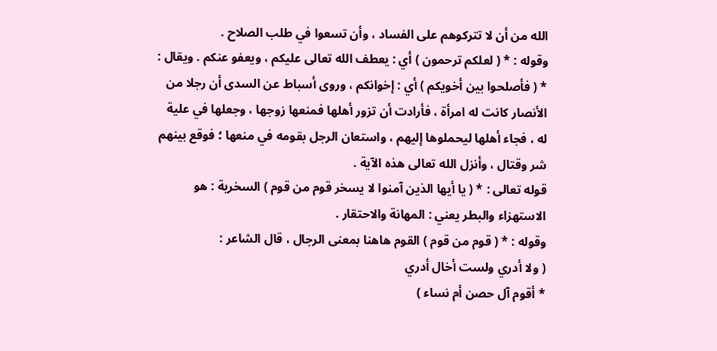الله من أن لا تتركوهم على الفساد ، وأن تسعوا في طلب الصلاح .
وقوله : * ( لعلكم ترحمون ) أي : يعطف الله تعالى عليكم ، ويعفو عنكم . ويقال : * ( فأصلحوا بين أخويكم ) أي : إخوانكم ، وروى أسباط عن السدى أن رجلا من الأنصار كانت له امرأة ، فأرادت أن تزور أهلها فمنعها زوجها ، وجعلها في علية له ، فجاء أهلها ليحملوها إليهم ، واستعان الرجل بقومه في منعها ؛ فوقع بينهم شر وقتال ، وأنزل الله تعالى هذه الآية .
قوله تعالى : * ( يا أيها الذين آمنوا لا يسخر قوم من قوم ) السخرية : هو الاستهزاء والبطر يعني : المهانة والاحتقار .
وقوله : * ( قوم من قوم ) القوم هاهنا بمعنى الرجال ، قال الشاعر :
( ولا أدري ولست أخال أدري
* أقوم آل حصن أم نساء )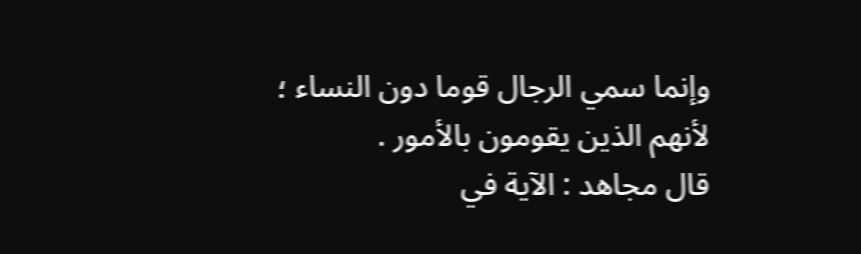وإنما سمي الرجال قوما دون النساء ؛ لأنهم الذين يقومون بالأمور .
قال مجاهد : الآية في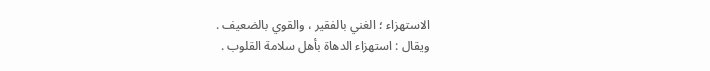الاستهزاء ؛ الغني بالفقير ، والقوي بالضعيف .
ويقال : استهزاء الدهاة بأهل سلامة القلوب .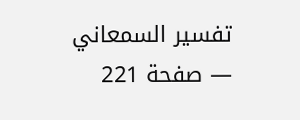تفسير السمعاني — صفحة 221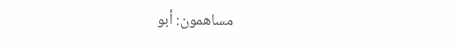مساهمون: أبو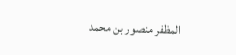المظفر منصور بن محمد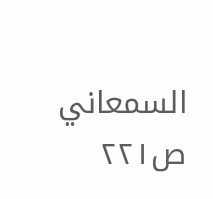السمعاني
ص٢٢١